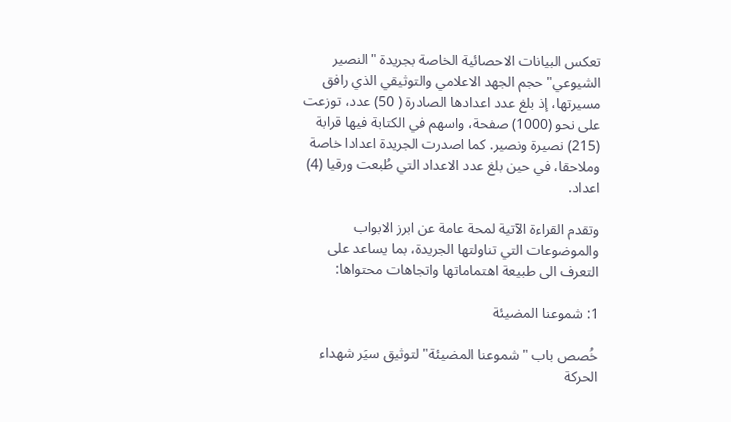تعكس البيانات الاحصائية الخاصة بجريدة "النصير الشيوعي" حجم الجهد الاعلامي والتوثيقي الذي رافق مسيرتها، إذ بلغ عدد اعدادها الصادرة ( 50) عدد، توزعت على نحو (1000) صفحة، واسهم في الكتابة فيها قرابة (215) نصيرة ونصير. كما اصدرت الجريدة اعدادا خاصة وملاحقا، في حين بلغ عدد الاعداد التي طُبعت ورقيا (4) اعداد.

وتقدم القراءة الآتية لمحة عامة عن ابرز الابواب والموضوعات التي تناولتها الجريدة، بما يساعد على التعرف الى طبيعة اهتماماتها واتجاهات محتواها:

1: شموعنا المضيئة

خُصص باب "شموعنا المضيئة" لتوثيق سيَر شهداء الحركة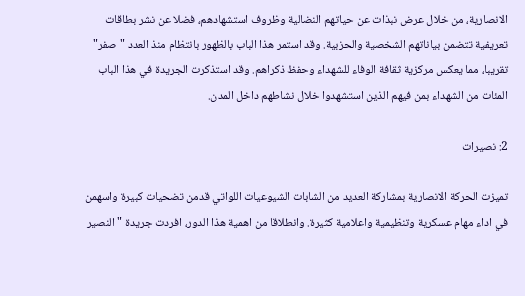الانصارية، من خلال عرض نبذات عن حياتهم النضالية وظروف استشهادهم، فضلا عن نشر بطاقات تعريفية تتضمن بياناتهم الشخصية والحزبية. وقد استمر هذا الباب بالظهور بانتظام منذ العدد "صفر" تقريبا، مما يعكس مركزية ثقافة الوفاء للشهداء وحفظ ذكراهم. وقد استذكرت الجريدة في هذا الباب المئات من الشهداء بمن فيهم الذين استشهدوا خلال نشاطهم داخل المدن.

2: نصيرات

تميزت الحركة الانصارية بمشاركة العديد من الشابات الشيوعيات اللواتي قدمن تضحيات كبيرة واسهمن في اداء مهام عسكرية وتنظيمية واعلامية كثيرة. وانطلاقا من اهمية هذا الدور، افردت جريدة "النصير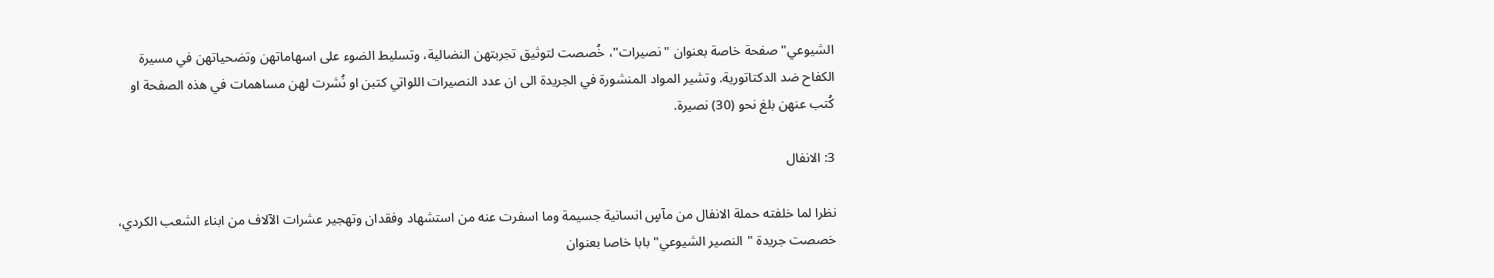الشيوعي" صفحة خاصة بعنوان "نصيرات"، خُصصت لتوثيق تجربتهن النضالية، وتسليط الضوء على اسهاماتهن وتضحياتهن في مسيرة الكفاح ضد الدكتاتورية. وتشير المواد المنشورة في الجريدة الى ان عدد النصيرات اللواتي كتبن او نُشرت لهن مساهمات في هذه الصفحة او كُتب عنهن بلغ نحو (30) نصيرة.

3: الانفال

نظرا لما خلفته حملة الانفال من مآسٍ انسانية جسيمة وما اسفرت عنه من استشهاد وفقدان وتهجير عشرات الآلاف من ابناء الشعب الكردي، خصصت جريدة "النصير الشيوعي" بابا خاصا بعنوان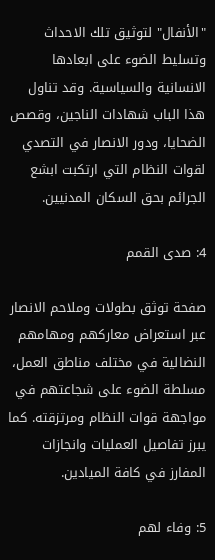"الأنفال" لتوثيق تلك الاحداث وتسليط الضوء على ابعادها الانسانية والسياسية. وقد تناول هذا الباب شهادات الناجين، وقصص الضحايا، ودور الانصار في التصدي لقوات النظام التي ارتكبت ابشع الجرائم بحق السكان المدنيين.

4: صدى القمم

صفحة توثق بطولات وملاحم الانصار عبر استعراض معاركهم ومهامهم النضالية في مختلف مناطق العمل، مسلطة الضوء على شجاعتهم في مواجهة قوات النظام ومرتزقته. كما يبرز تفاصيل العمليات وانجازات المفارز في كافة الميادين.

5: وفاء لهم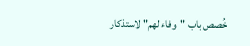خُصص باب "وفاء لهم" لاستذكار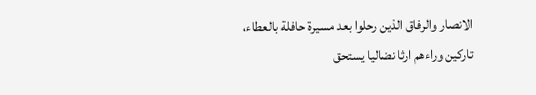الانصار والرفاق الذين رحلوا بعد مسيرة حافلة بالعطاء، تاركين وراءهم ارثا نضاليا يستحق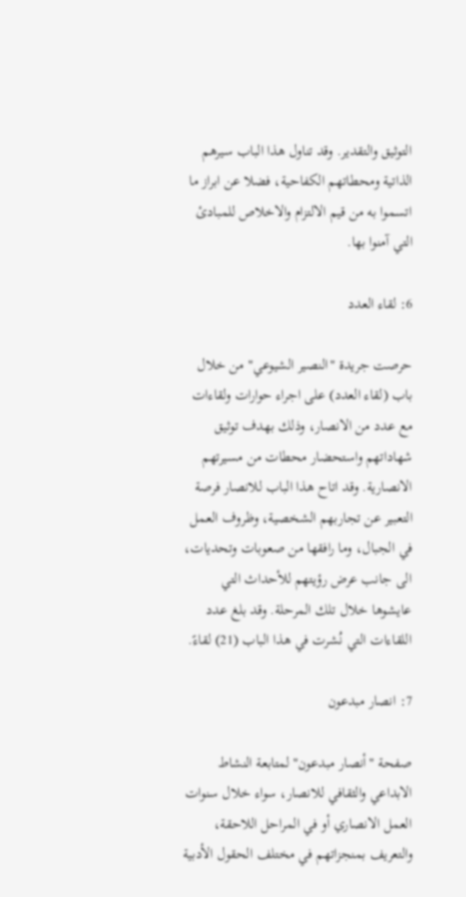التوثيق والتقدير. وقد تناول هذا الباب سيرهم الذاتية ومحطاتهم الكفاحية، فضلا عن ابراز ما اتسموا به من قيم الالتزام والاخلاص للمبادئ التي آمنوا بها.

6: لقاء العدد

حرصت جريدة "النصير الشيوعي" من خلال باب (لقاء العدد) على اجراء حوارات ولقاءات مع عدد من الانصار، وذلك بهدف توثيق شهاداتهم واستحضار محطات من مسيرتهم الانصارية. وقد اتاح هذا الباب للانصار فرصة التعبير عن تجاربهم الشخصية، وظروف العمل في الجبال، وما رافقها من صعوبات وتحديات، الى جانب عرض رؤيتهم للأحداث التي عايشوها خلال تلك المرحلة. وقد بلغ عدد اللقاءات التي نُشرت في هذا الباب (21) لقاءً.

7: انصار مبدعون

صفحة "أنصار مبدعون" لمتابعة النشاط الابداعي والثقافي للانصار، سواء خلال سنوات العمل الانصاري أو في المراحل اللاحقة، والتعريف بمنجزاتهم في مختلف الحقول الأدبية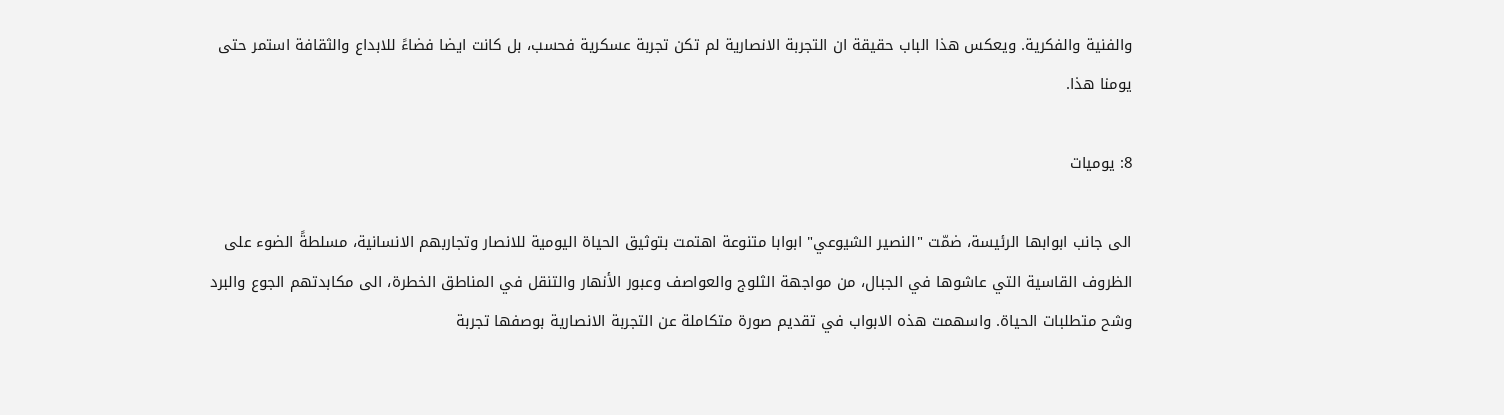والفنية والفكرية. ويعكس هذا الباب حقيقة ان التجربة الانصارية لم تكن تجربة عسكرية فحسب، بل كانت ايضا فضاءً للابداع والثقافة استمر حتى يومنا هذا.

8: يوميات

الى جانب ابوابها الرئيسة، ضمّت "النصير الشيوعي" ابوابا متنوعة اهتمت بتوثيق الحياة اليومية للانصار وتجاربهم الانسانية، مسلطةً الضوء على الظروف القاسية التي عاشوها في الجبال، من مواجهة الثلوج والعواصف وعبور الأنهار والتنقل في المناطق الخطرة، الى مكابدتهم الجوع والبرد وشح متطلبات الحياة. واسهمت هذه الابواب في تقديم صورة متكاملة عن التجربة الانصارية بوصفها تجربة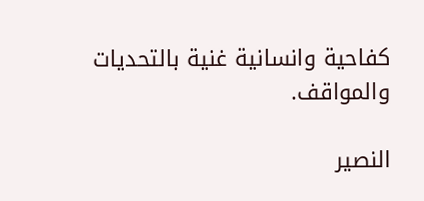كفاحية وانسانية غنية بالتحديات والمواقف.

النصير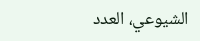الشيوعي، العدد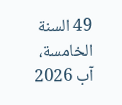49 السنة الخامسة، آب 2026